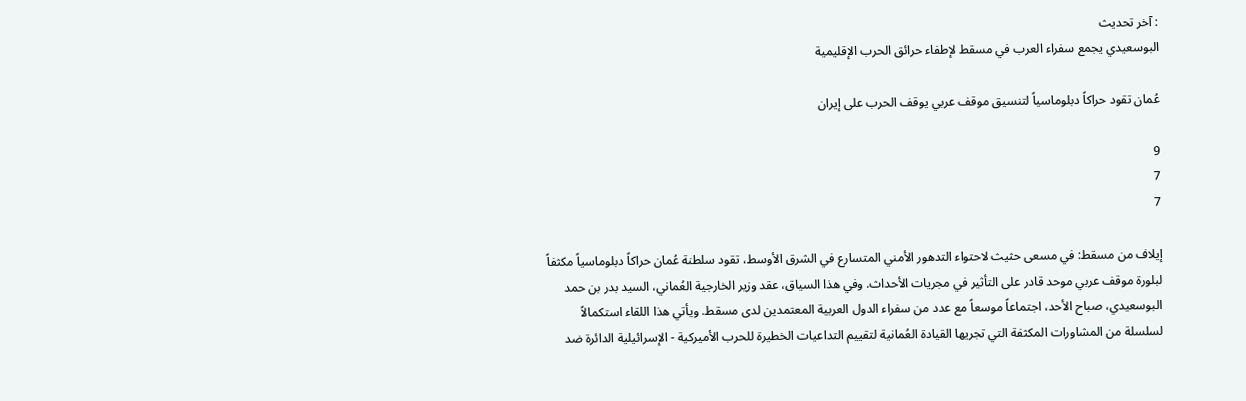: آخر تحديث
البوسعيدي يجمع سفراء العرب في مسقط لإطفاء حرائق الحرب الإقليمية

عُمان تقود حراكاً دبلوماسياً لتنسيق موقف عربي يوقف الحرب على إيران

9
7
7

إيلاف من مسقط: في مسعى حثيث لاحتواء التدهور الأمني المتسارع في الشرق الأوسط، تقود سلطنة عُمان حراكاً دبلوماسياً مكثفاً لبلورة موقف عربي موحد قادر على التأثير في مجريات الأحداث. وفي هذا السياق، عقد وزير الخارجية العُماني، السيد بدر بن حمد البوسعيدي، صباح الأحد، اجتماعاً موسعاً مع عدد من سفراء الدول العربية المعتمدين لدى مسقط. ويأتي هذا اللقاء استكمالاً لسلسلة من المشاورات المكثفة التي تجريها القيادة العُمانية لتقييم التداعيات الخطيرة للحرب الأميركية - الإسرائيلية الدائرة ضد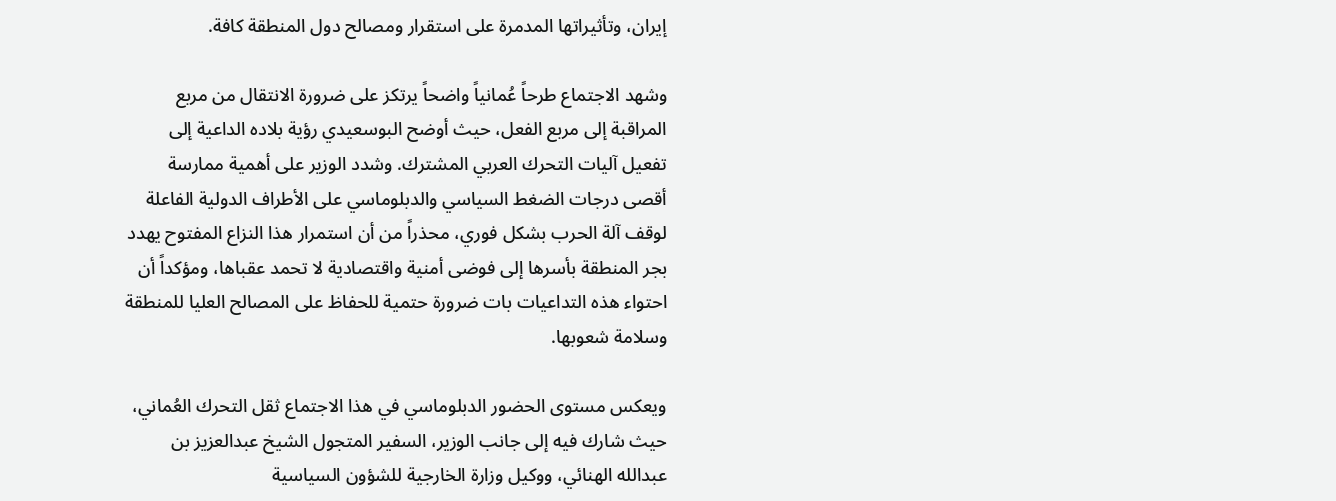إيران، وتأثيراتها المدمرة على استقرار ومصالح دول المنطقة كافة.

وشهد الاجتماع طرحاً عُمانياً واضحاً يرتكز على ضرورة الانتقال من مربع المراقبة إلى مربع الفعل، حيث أوضح البوسعيدي رؤية بلاده الداعية إلى تفعيل آليات التحرك العربي المشترك. وشدد الوزير على أهمية ممارسة أقصى درجات الضغط السياسي والدبلوماسي على الأطراف الدولية الفاعلة لوقف آلة الحرب بشكل فوري، محذراً من أن استمرار هذا النزاع المفتوح يهدد بجر المنطقة بأسرها إلى فوضى أمنية واقتصادية لا تحمد عقباها، ومؤكداً أن احتواء هذه التداعيات بات ضرورة حتمية للحفاظ على المصالح العليا للمنطقة وسلامة شعوبها.

ويعكس مستوى الحضور الدبلوماسي في هذا الاجتماع ثقل التحرك العُماني، حيث شارك فيه إلى جانب الوزير، السفير المتجول الشيخ عبدالعزيز بن عبدالله الهنائي، ووكيل وزارة الخارجية للشؤون السياسية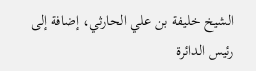الشيخ خليفة بن علي الحارثي، إضافة إلى رئيس الدائرة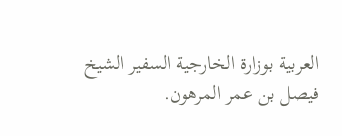العربية بوزارة الخارجية السفير الشيخ فيصل بن عمر المرهون.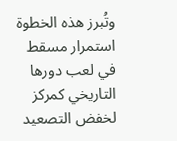وتُبرز هذه الخطوة استمرار مسقط في لعب دورها التاريخي كمركز لخفض التصعيد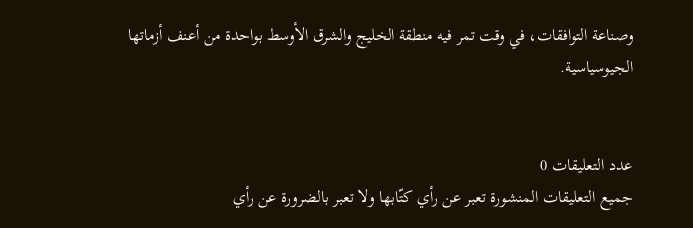وصناعة التوافقات، في وقت تمر فيه منطقة الخليج والشرق الأوسط بواحدة من أعنف أزماتها الجيوسياسية.


عدد التعليقات 0
جميع التعليقات المنشورة تعبر عن رأي كتّابها ولا تعبر بالضرورة عن رأي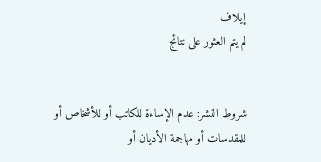إيلاف
لم يتم العثور على نتائج


شروط النشر: عدم الإساءة للكاتب أو للأشخاص أو للمقدسات أو مهاجمة الأديان أو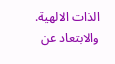الذات الالهية. والابتعاد عن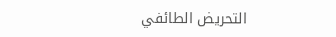التحريض الطائفي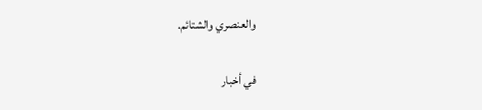والعنصري والشتائم.

في أخبار